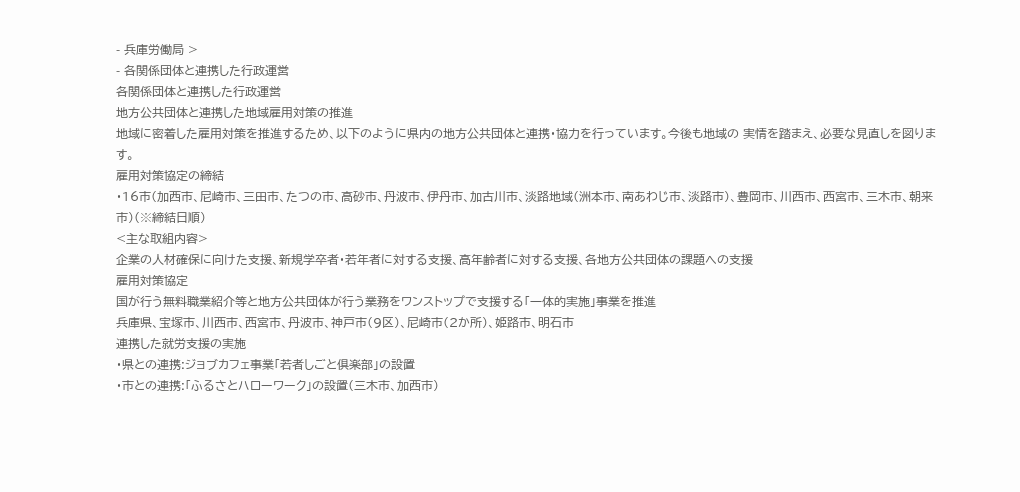- 兵庫労働局 >
- 各関係団体と連携した行政運営
各関係団体と連携した行政運営
地方公共団体と連携した地域雇用対策の推進
地域に密着した雇用対策を推進するため、以下のように県内の地方公共団体と連携・協力を行っています。今後も地域の 実情を踏まえ、必要な見直しを図ります。
雇用対策協定の締結
・16市(加西市、尼崎市、三田市、たつの市、高砂市、丹波市、伊丹市、加古川市、淡路地域(洲本市、南あわじ市、淡路市)、豊岡市、川西市、西宮市、三木市、朝来市)(※締結日順)
<主な取組内容>
企業の人材確保に向けた支援、新規学卒者・若年者に対する支援、高年齢者に対する支援、各地方公共団体の課題への支援
雇用対策協定
国が行う無料職業紹介等と地方公共団体が行う業務をワンストップで支援する「一体的実施」事業を推進
兵庫県、宝塚市、川西市、西宮市、丹波市、神戸市(9区)、尼崎市(2か所)、姫路市、明石市
連携した就労支援の実施
・県との連携:ジョブカフェ事業「若者しごと倶楽部」の設置
・市との連携:「ふるさとハローワーク」の設置(三木市、加西市)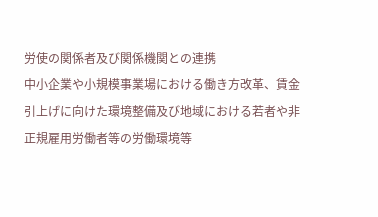労使の関係者及び関係機関との連携
中小企業や小規模事業場における働き方改革、賃金引上げに向けた環境整備及び地域における若者や非正規雇用労働者等の労働環境等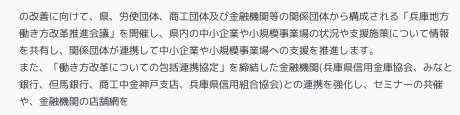の改善に向けて、県、労使団体、商工団体及び金融機関等の関係団体から構成される「兵庫地方働き方改革推進会議」を開催し、県内の中小企業や小規模事業場の状況や支援施策について情報を共有し、関係団体が連携して中小企業や小規模事業場への支援を推進します。
また、「働き方改革についての包括連携協定」を締結した金融機関(兵庫県信用金庫協会、みなと銀行、但馬銀行、商工中金神戸支店、兵庫県信用組合協会)との連携を強化し、セミナーの共催や、金融機関の店舗網を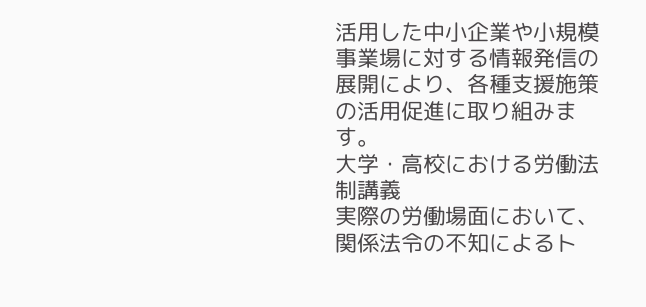活用した中小企業や小規模事業場に対する情報発信の展開により、各種支援施策の活用促進に取り組みます。
大学・高校における労働法制講義
実際の労働場面において、関係法令の不知によるト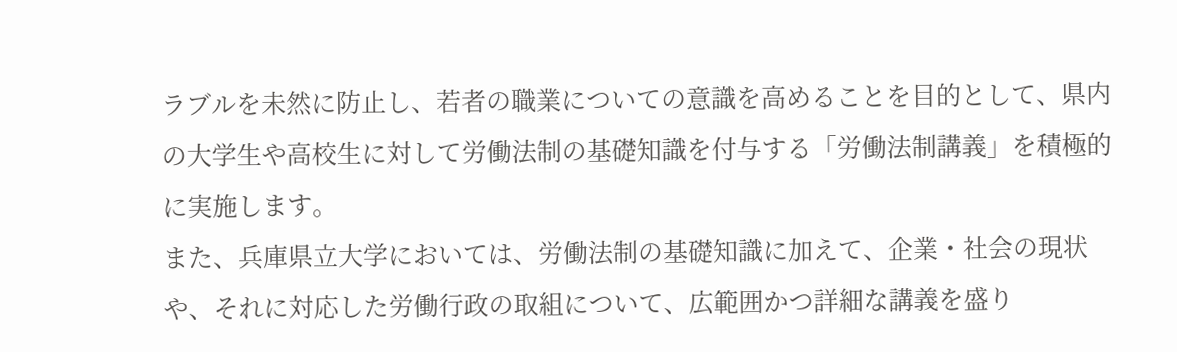ラブルを未然に防止し、若者の職業についての意識を高めることを目的として、県内の大学生や高校生に対して労働法制の基礎知識を付与する「労働法制講義」を積極的に実施します。
また、兵庫県立大学においては、労働法制の基礎知識に加えて、企業・社会の現状や、それに対応した労働行政の取組について、広範囲かつ詳細な講義を盛り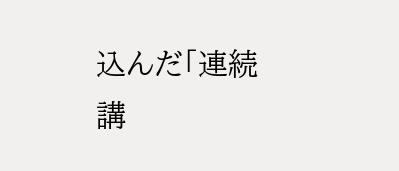込んだ「連続講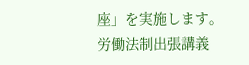座」を実施します。
労働法制出張講義